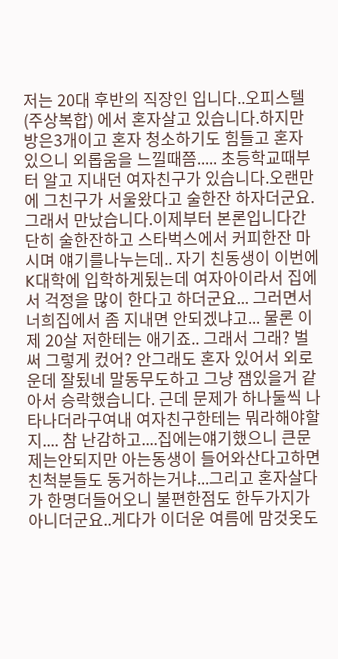저는 20대 후반의 직장인 입니다..오피스텔(주상복합) 에서 혼자살고 있습니다.하지만 방은3개이고 혼자 청소하기도 힘들고 혼자 있으니 외롭움을 느낄때쯤..... 초등학교때부터 알고 지내던 여자친구가 있습니다.오랜만에 그친구가 서울왔다고 술한잔 하자더군요. 그래서 만났습니다.이제부터 본론입니다간단히 술한잔하고 스타벅스에서 커피한잔 마시며 얘기를나누는데.. 자기 친동생이 이번에 K대학에 입학하게됬는데 여자아이라서 집에서 걱정을 많이 한다고 하더군요... 그러면서 너희집에서 좀 지내면 안되겠냐고... 물론 이제 20살 저한테는 애기죠.. 그래서 그래? 벌써 그렇게 컸어? 안그래도 혼자 있어서 외로운데 잘됬네 말동무도하고 그냥 잼있을거 같아서 승락했습니다. 근데 문제가 하나둘씩 나타나더라구여내 여자친구한테는 뭐라해야할지.... 참 난감하고....집에는얘기했으니 큰문제는안되지만 아는동생이 들어와산다고하면 친척분들도 동거하는거냐...그리고 혼자살다가 한명더들어오니 불편한점도 한두가지가 아니더군요..게다가 이더운 여름에 맘것옷도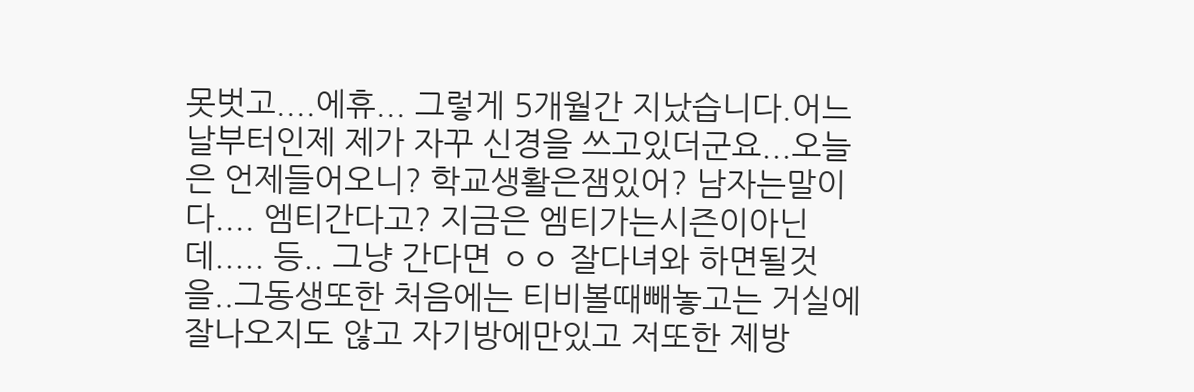못벗고....에휴... 그렇게 5개월간 지났습니다.어느날부터인제 제가 자꾸 신경을 쓰고있더군요...오늘은 언제들어오니? 학교생활은잼있어? 남자는말이다.... 엠티간다고? 지금은 엠티가는시즌이아닌데..... 등.. 그냥 간다면 ㅇㅇ 잘다녀와 하면될것을..그동생또한 처음에는 티비볼때빼놓고는 거실에 잘나오지도 않고 자기방에만있고 저또한 제방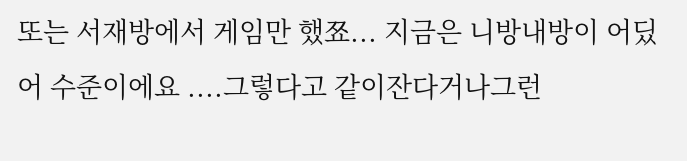또는 서재방에서 게임만 했쬬... 지금은 니방내방이 어딨어 수준이에요 ....그렇다고 같이잔다거나그런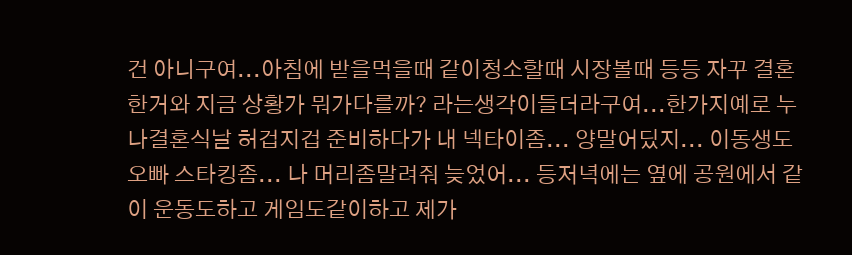건 아니구여...아침에 받을먹을때 같이청소할때 시장볼때 등등 자꾸 결혼한거와 지금 상황가 뭐가다를까? 라는생각이들더라구여...한가지예로 누나결혼식날 허겁지겁 준비하다가 내 넥타이좀... 양말어딨지... 이동생도 오빠 스타킹좀... 나 머리좀말려줘 늦었어... 등저녁에는 옆에 공원에서 같이 운동도하고 게임도같이하고 제가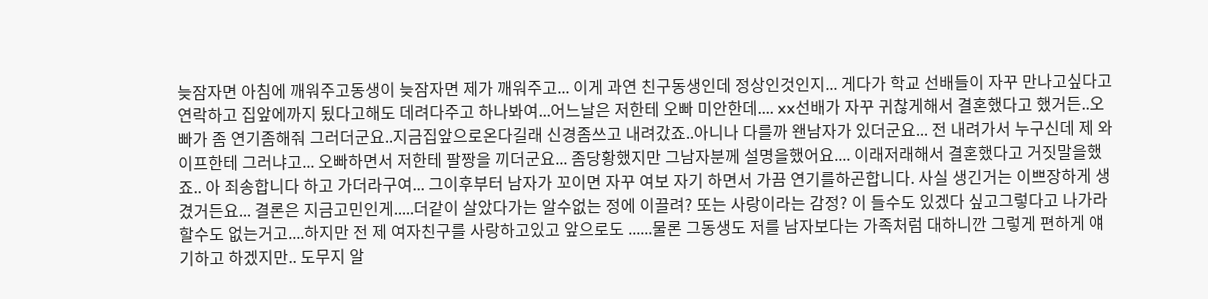늦잠자면 아침에 깨워주고동생이 늦잠자면 제가 깨워주고... 이게 과연 친구동생인데 정상인것인지... 게다가 학교 선배들이 자꾸 만나고싶다고 연락하고 집앞에까지 됬다고해도 데려다주고 하나봐여...어느날은 저한테 오빠 미안한데.... xx선배가 자꾸 귀찮게해서 결혼했다고 했거든..오빠가 좀 연기좀해줘 그러더군요..지금집앞으로온다길래 신경좀쓰고 내려갔죠..아니나 다를까 왠남자가 있더군요... 전 내려가서 누구신데 제 와이프한테 그러냐고... 오빠하면서 저한테 팔짱을 끼더군요... 좀당황했지만 그남자분께 설명을했어요.... 이래저래해서 결혼했다고 거짓말을했죠.. 아 죄송합니다 하고 가더라구여... 그이후부터 남자가 꼬이면 자꾸 여보 자기 하면서 가끔 연기를하곤합니다. 사실 생긴거는 이쁘장하게 생겼거든요... 결론은 지금고민인게.....더같이 살았다가는 알수없는 정에 이끌려? 또는 사랑이라는 감정? 이 들수도 있겠다 싶고그렇다고 나가라 할수도 없는거고....하지만 전 제 여자친구를 사랑하고있고 앞으로도 ......물론 그동생도 저를 남자보다는 가족처럼 대하니깐 그렇게 편하게 얘기하고 하겠지만.. 도무지 알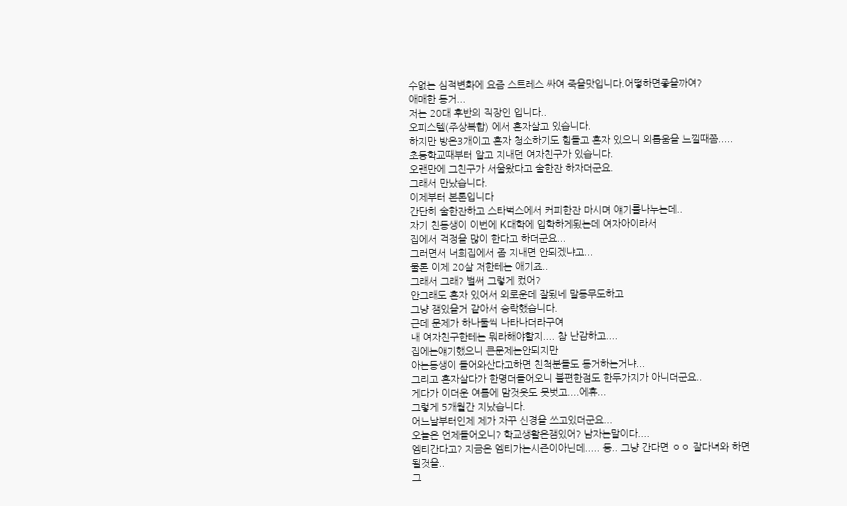수없는 심적변화에 요즘 스트레스 싸여 죽을맛입니다.어떻하면좋을까여?
애매한 동거...
저는 20대 후반의 직장인 입니다..
오피스텔(주상복합) 에서 혼자살고 있습니다.
하지만 방은3개이고 혼자 청소하기도 힘들고 혼자 있으니 외롭움을 느낄때쯤.....
초등학교때부터 알고 지내던 여자친구가 있습니다.
오랜만에 그친구가 서울왔다고 술한잔 하자더군요.
그래서 만났습니다.
이제부터 본론입니다
간단히 술한잔하고 스타벅스에서 커피한잔 마시며 얘기를나누는데..
자기 친동생이 이번에 K대학에 입학하게됬는데 여자아이라서
집에서 걱정을 많이 한다고 하더군요...
그러면서 너희집에서 좀 지내면 안되겠냐고...
물론 이제 20살 저한테는 애기죠..
그래서 그래? 벌써 그렇게 컸어?
안그래도 혼자 있어서 외로운데 잘됬네 말동무도하고
그냥 잼있을거 같아서 승락했습니다.
근데 문제가 하나둘씩 나타나더라구여
내 여자친구한테는 뭐라해야할지.... 참 난감하고....
집에는얘기했으니 큰문제는안되지만
아는동생이 들어와산다고하면 친척분들도 동거하는거냐...
그리고 혼자살다가 한명더들어오니 불편한점도 한두가지가 아니더군요..
게다가 이더운 여름에 맘것옷도 못벗고....에휴...
그렇게 5개월간 지났습니다.
어느날부터인제 제가 자꾸 신경을 쓰고있더군요...
오늘은 언제들어오니? 학교생활은잼있어? 남자는말이다....
엠티간다고? 지금은 엠티가는시즌이아닌데..... 등.. 그냥 간다면 ㅇㅇ 잘다녀와 하면될것을..
그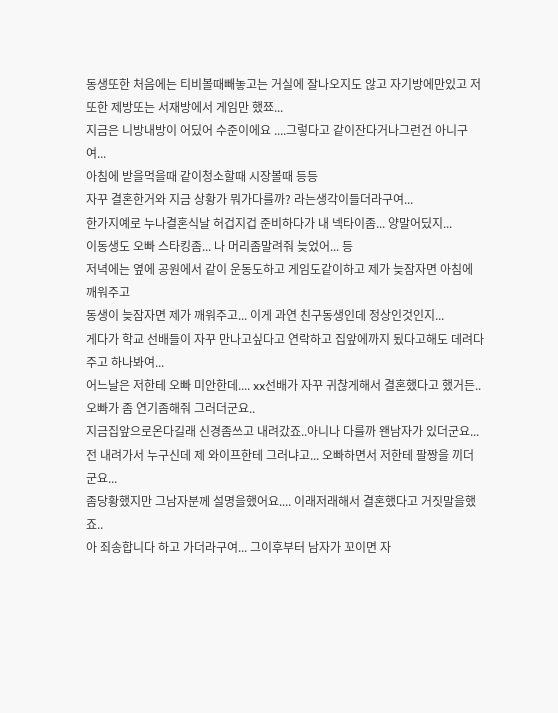동생또한 처음에는 티비볼때빼놓고는 거실에 잘나오지도 않고 자기방에만있고 저또한 제방또는 서재방에서 게임만 했쬬...
지금은 니방내방이 어딨어 수준이에요 ....그렇다고 같이잔다거나그런건 아니구여...
아침에 받을먹을때 같이청소할때 시장볼때 등등
자꾸 결혼한거와 지금 상황가 뭐가다를까? 라는생각이들더라구여...
한가지예로 누나결혼식날 허겁지겁 준비하다가 내 넥타이좀... 양말어딨지...
이동생도 오빠 스타킹좀... 나 머리좀말려줘 늦었어... 등
저녁에는 옆에 공원에서 같이 운동도하고 게임도같이하고 제가 늦잠자면 아침에 깨워주고
동생이 늦잠자면 제가 깨워주고... 이게 과연 친구동생인데 정상인것인지...
게다가 학교 선배들이 자꾸 만나고싶다고 연락하고 집앞에까지 됬다고해도 데려다주고 하나봐여...
어느날은 저한테 오빠 미안한데.... xx선배가 자꾸 귀찮게해서 결혼했다고 했거든..오빠가 좀 연기좀해줘 그러더군요..
지금집앞으로온다길래 신경좀쓰고 내려갔죠..아니나 다를까 왠남자가 있더군요... 전 내려가서 누구신데 제 와이프한테 그러냐고... 오빠하면서 저한테 팔짱을 끼더군요...
좀당황했지만 그남자분께 설명을했어요.... 이래저래해서 결혼했다고 거짓말을했죠..
아 죄송합니다 하고 가더라구여... 그이후부터 남자가 꼬이면 자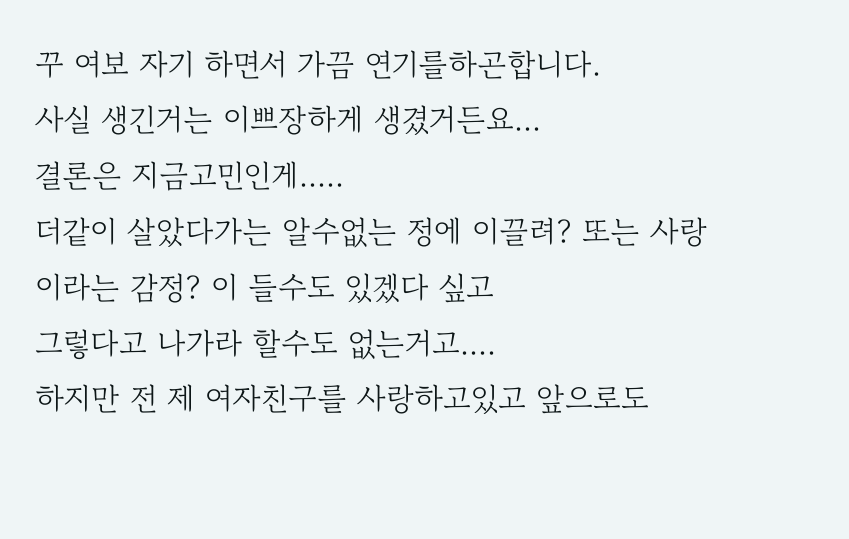꾸 여보 자기 하면서 가끔 연기를하곤합니다.
사실 생긴거는 이쁘장하게 생겼거든요...
결론은 지금고민인게.....
더같이 살았다가는 알수없는 정에 이끌려? 또는 사랑이라는 감정? 이 들수도 있겠다 싶고
그렇다고 나가라 할수도 없는거고....
하지만 전 제 여자친구를 사랑하고있고 앞으로도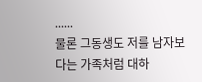......
물론 그동생도 저를 남자보다는 가족처럼 대하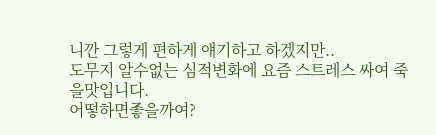니깐 그렇게 편하게 얘기하고 하겠지만..
도무지 알수없는 심적변화에 요즘 스트레스 싸여 죽을맛입니다.
어떻하면좋을까여?